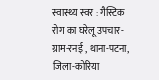स्वास्थ्य स्वर : गैस्टिक रोग का घरेलू उपचार-
ग्राम-रनई , थाना-पटना, जिला-कोरिया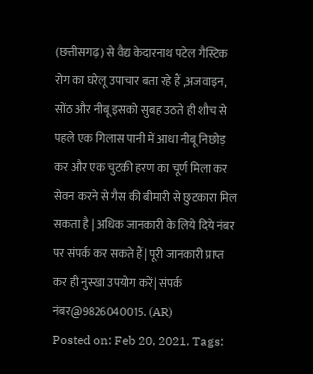(छत्तीसगढ़) से वैद्य केदारनाथ पटेल गैस्टिक रोग का घरेलू उपाचार बता रहे हैं ,अजवाइन, सोंठ और नीबू इसको सुबह उठते ही शौच से पहले एक गिलास पानी में आधा नीबू निछोड़ कर और एक चुटकी हरण का चूर्ण मिला कर सेवन करने से गैस की बीमारी से छुटकारा मिल सकता है | अधिक जानकारी के लिये दिये नंबर पर संपर्क कर सकते हैं| पूरी जानकारी प्राप्त कर ही नुस्खा उपयोग करें| संपर्क नंबर@9826040015. (AR)
Posted on: Feb 20, 2021. Tags: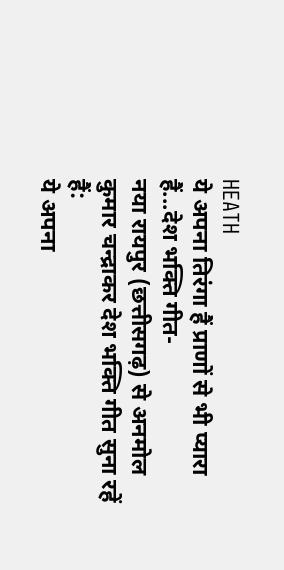HEATH
ये अपना तिरंगा हैं प्राणों से भी प्यारा हैं...देश भक्ति गीत-
नया रायपुर (छत्तीसगढ़) से अनमोल कुमार चन्द्राकर देश भक्ति गीत सुना रहें हैं:
ये अपना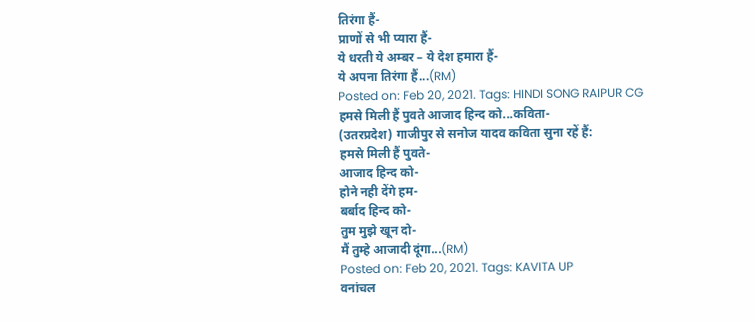तिरंगा हैं-
प्राणों से भी प्यारा हैं-
ये धरती ये अम्बर – ये देश हमारा हैं-
ये अपना तिरंगा हैं...(RM)
Posted on: Feb 20, 2021. Tags: HINDI SONG RAIPUR CG
हमसे मिली हैं पुवते आजाद हिन्द को...कविता-
(उतरप्रदेश) गाजीपुर से सनोज यादव कविता सुना रहें हैं:
हमसे मिली हैं पुवते-
आजाद हिन्द को-
होने नही देंगे हम-
बर्बाद हिन्द को-
तुम मुझे खून दो-
मैं तुम्हे आजादी दूंगा...(RM)
Posted on: Feb 20, 2021. Tags: KAVITA UP
वनांचल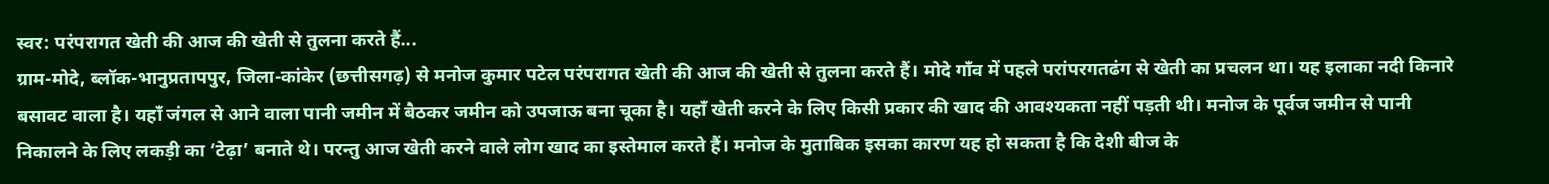स्वर: परंपरागत खेती की आज की खेती से तुलना करते हैं...
ग्राम-मोदे, ब्लॉक-भानुप्रतापपुर, जिला-कांकेर (छत्तीसगढ़) से मनोज कुमार पटेल परंपरागत खेती की आज की खेती से तुलना करते हैं। मोदे गाँव में पहले परांपरगतढंग से खेती का प्रचलन था। यह इलाका नदी किनारे बसावट वाला है। यहाँ जंगल से आने वाला पानी जमीन में बैठकर जमीन को उपजाऊ बना चूका है। यहाँ खेती करने के लिए किसी प्रकार की खाद की आवश्यकता नहीं पड़ती थी। मनोज के पूर्वज जमीन से पानी निकालने के लिए लकड़ी का ‘टेढ़ा’ बनाते थे। परन्तु आज खेती करने वाले लोग खाद का इस्तेमाल करते हैं। मनोज के मुताबिक इसका कारण यह हो सकता है कि देशी बीज के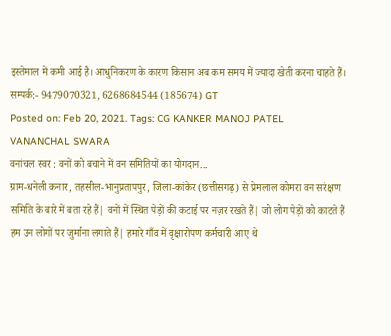इस्तेमाल में कमी आई है। आधुनिकरण के कारण किसान अब कम समय में ज्यादा खेती करना चाहते हैं। सम्पर्क:- 9479070321, 6268684544 (185674) GT
Posted on: Feb 20, 2021. Tags: CG KANKER MANOJ PATEL VANANCHAL SWARA
वनांचल स्वर : वनों को बचाने में वन समितियों का योगदान...
ग्राम-धनेली कनार, तहसील-भानुप्रतापपुर, जिला-कांकेर (छत्तीसगढ़) से प्रेमलाल कोमरा वन सरंक्षण समिति के बारे में बता रहे हैं| वनों में स्थित पेड़ों की कटाई पर नज़र रखते हैं| जो लोग पेड़ों को काटते हैं हम उन लोगों पर जुर्माना लगाते हैं| हमारे गाँव में वृक्षारोपण कर्मचारी आए थे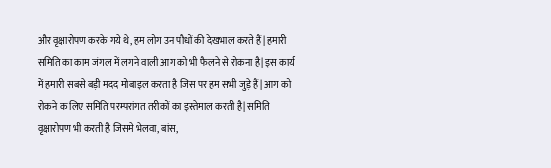और वृक्षारोपण करके गये थे, हम लोग उन पौधों की देखभाल करते हैं| हमारी समिति का काम जंगल में लगने वाली आग को भी फैलने से रोकना है| इस कार्य में हमारी सबसे बड़ी मदद मोबाइल करता है जिस पर हम सभी जुड़े हैं| आग को रोकने क लिए समिति परम्परांगत तरीकों का इस्तेमाल करती है| समिति वृक्षारोपण भी करती है जिसमे भेलवा, बांस,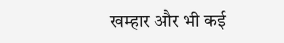खम्हार और भी कई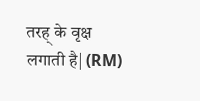तरह् के वृक्ष लगाती है| (RM)